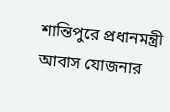শান্তিপুরে প্রধানমন্ত্রী আবাস যোজনার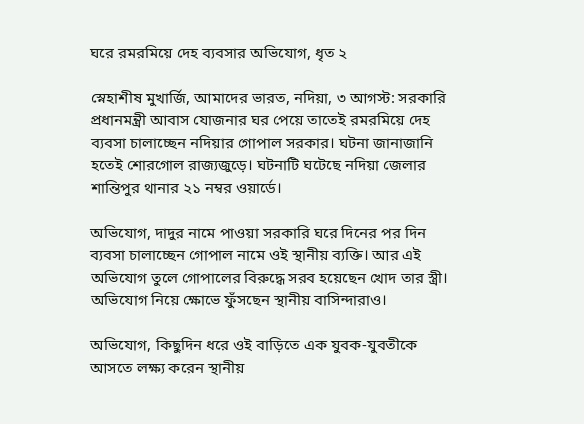ঘরে রমরমিয়ে দেহ ব্যবসার অভিযোগ, ধৃত ২

স্নেহাশীষ মুখার্জি, আমাদের ভারত, নদিয়া, ৩ আগস্ট: সরকারি প্রধানমন্ত্রী আবাস যোজনার ঘর পেয়ে তাতেই রমরমিয়ে দেহ ব্যবসা চালাচ্ছেন নদিয়ার গোপাল সরকার। ঘটনা জানাজানি হতেই শোরগোল রাজ্যজুড়ে। ঘটনাটি ঘটেছে নদিয়া জেলার শান্তিপুর থানার ২১ নম্বর ওয়ার্ডে।

অভিযোগ, দাদুর নামে পাওয়া সরকারি ঘরে দিনের পর দিন ব্যবসা চালাচ্ছেন গোপাল নামে ওই স্থানীয় ব্যক্তি। আর এই অভিযোগ তুলে গোপালের বিরুদ্ধে সরব হয়েছেন খোদ তার স্ত্রী। অভিযোগ নিয়ে ক্ষোভে ফুঁসছেন স্থানীয় বাসিন্দারাও।

অভিযোগ, কিছুদিন ধরে ওই বাড়িতে এক যুবক-যুবতীকে আসতে লক্ষ্য করেন স্থানীয়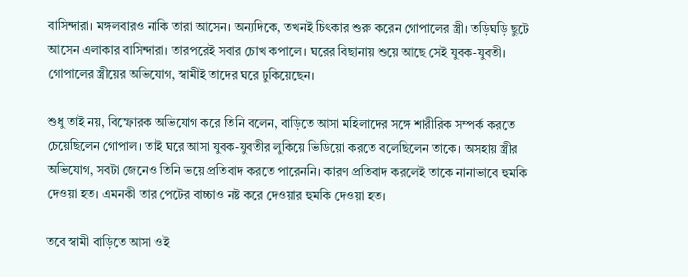বাসিন্দারা। মঙ্গলবারও নাকি তারা আসেন। অন্যদিকে, তখনই চিৎকার শুরু করেন গোপালের স্ত্রী। তড়িঘড়ি ছুটে আসেন এলাকার বাসিন্দারা। তারপরেই সবার চোখ কপালে। ঘরের বিছানায় শুয়ে আছে সেই যুবক-যুবতী। গোপালের স্ত্রীয়ের অভিযোগ, স্বামীই তাদের ঘরে ঢুকিয়েছেন।

শুধু তাই নয়, বিস্ফোরক অভিযোগ করে তিনি বলেন, বাড়িতে আসা মহিলাদের সঙ্গে শারীরিক সম্পর্ক করতে চেয়েছিলেন গোপাল। তাই ঘরে আসা যুবক-যুবতীর লুকিয়ে ভিডিয়ো করতে বলেছিলেন তাকে। অসহায় স্ত্রীর অভিযোগ, সবটা জেনেও তিনি ভয়ে প্রতিবাদ করতে পারেননি। কারণ প্রতিবাদ করলেই তাকে নানাভাবে হুমকি দেওয়া হত। এমনকী তার পেটের বাচ্চাও নষ্ট করে দেওয়ার হুমকি দেওয়া হত।

তবে স্বামী বাড়িতে আসা ওই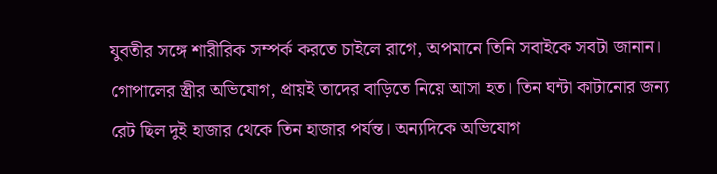যুবতীর সঙ্গে শারীরিক সম্পর্ক করতে চাইলে রাগে, অপমানে তিনি সবাইকে সবটা জানান। গোপালের স্ত্রীর অভিযোগ, প্রায়ই তাদের বাড়িতে নিয়ে আসা হত। তিন ঘন্টা কাটানোর জন্য রেট ছিল দুই হাজার থেকে তিন হাজার পর্যন্ত। অন্যদিকে অভিযোগ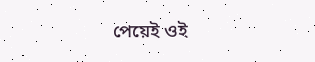পেয়েই ওই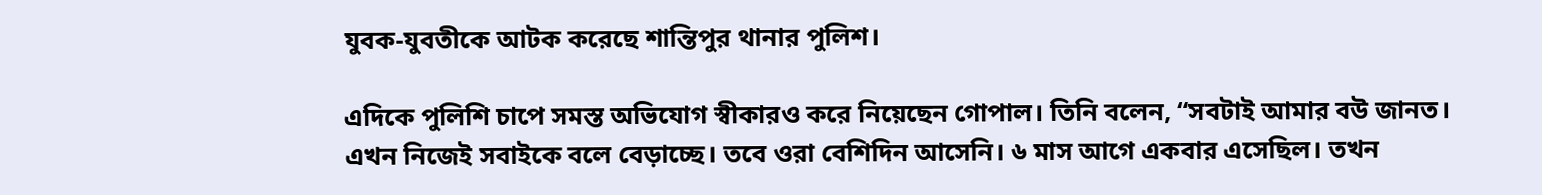যুবক-যুবতীকে আটক করেছে শান্তিপুর থানার পুলিশ।

এদিকে পুলিশি চাপে সমস্ত অভিযোগ স্বীকারও করে নিয়েছেন গোপাল। তিনি বলেন, “সবটাই আমার বউ জানত। এখন নিজেই সবাইকে বলে বেড়াচ্ছে। তবে ওরা বেশিদিন আসেনি। ৬ মাস আগে একবার এসেছিল। তখন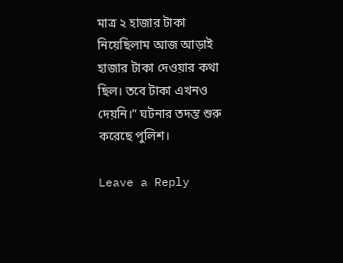মাত্র ২ হাজার টাকা নিয়েছিলাম আজ আড়াই হাজার টাকা দেওয়ার কথা ছিল। তবে টাকা এখনও দেয়নি।” ঘটনার তদন্ত শুরু করেছে পুলিশ।

Leave a Reply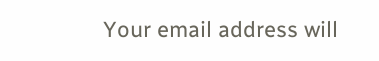Your email address will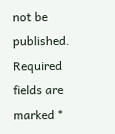not be published. Required fields are marked *